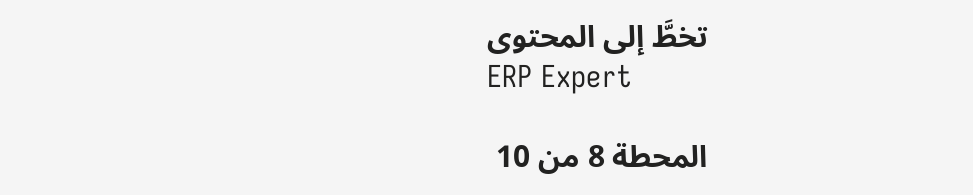تخطَّ إلى المحتوى
ERP Expert

المحطة 8 من 10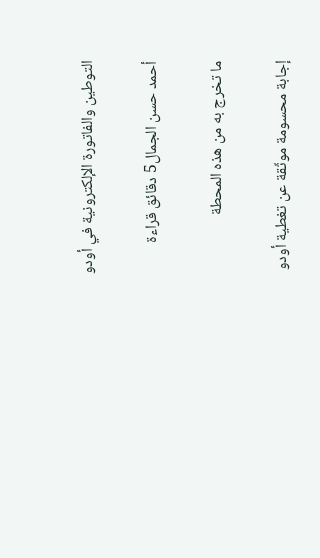التوطين والفاتورة الإلكترونية في أودو

أحمد حسن الجمال5 دقائق قراءة

ما تخرج به من هذه المحطة

إجابة محسومة موثّقة عن تغطية أودو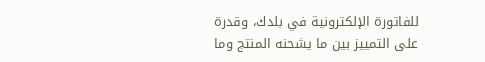للفاتورة الإلكترونية في بلدك، وقدرة على التمييز بين ما يشحنه المنتج وما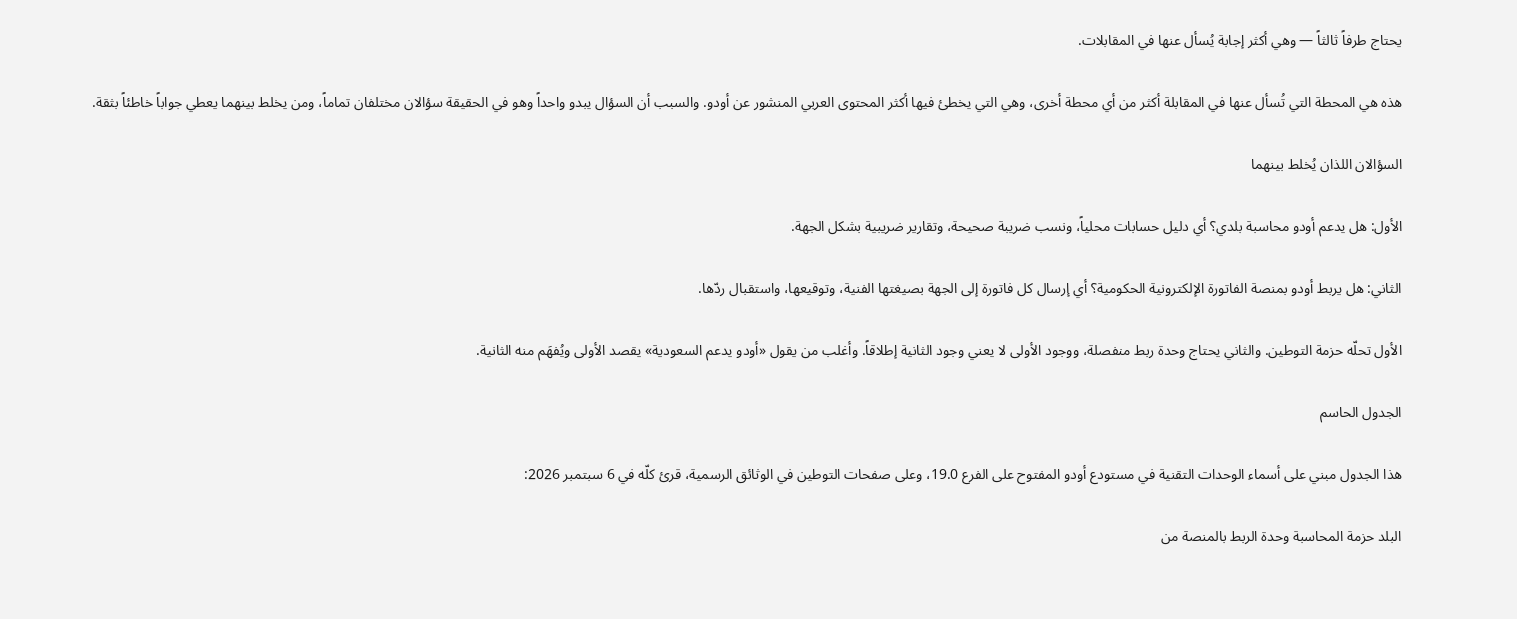يحتاج طرفاً ثالثاً — وهي أكثر إجابة يُسأل عنها في المقابلات.

هذه هي المحطة التي تُسأل عنها في المقابلة أكثر من أي محطة أخرى، وهي التي يخطئ فيها أكثر المحتوى العربي المنشور عن أودو. والسبب أن السؤال يبدو واحداً وهو في الحقيقة سؤالان مختلفان تماماً، ومن يخلط بينهما يعطي جواباً خاطئاً بثقة.

السؤالان اللذان يُخلط بينهما

الأول: هل يدعم أودو محاسبة بلدي؟ أي دليل حسابات محلياً، ونسب ضريبة صحيحة، وتقارير ضريبية بشكل الجهة.

الثاني: هل يربط أودو بمنصة الفاتورة الإلكترونية الحكومية؟ أي إرسال كل فاتورة إلى الجهة بصيغتها الفنية، وتوقيعها، واستقبال ردّها.

الأول تحلّه حزمة التوطين. والثاني يحتاج وحدة ربط منفصلة، ووجود الأولى لا يعني وجود الثانية إطلاقاً. وأغلب من يقول «أودو يدعم السعودية» يقصد الأولى ويُفهَم منه الثانية.

الجدول الحاسم

هذا الجدول مبني على أسماء الوحدات التقنية في مستودع أودو المفتوح على الفرع 19.0، وعلى صفحات التوطين في الوثائق الرسمية، قرئ كلّه في 6 سبتمبر 2026:

البلد حزمة المحاسبة وحدة الربط بالمنصة من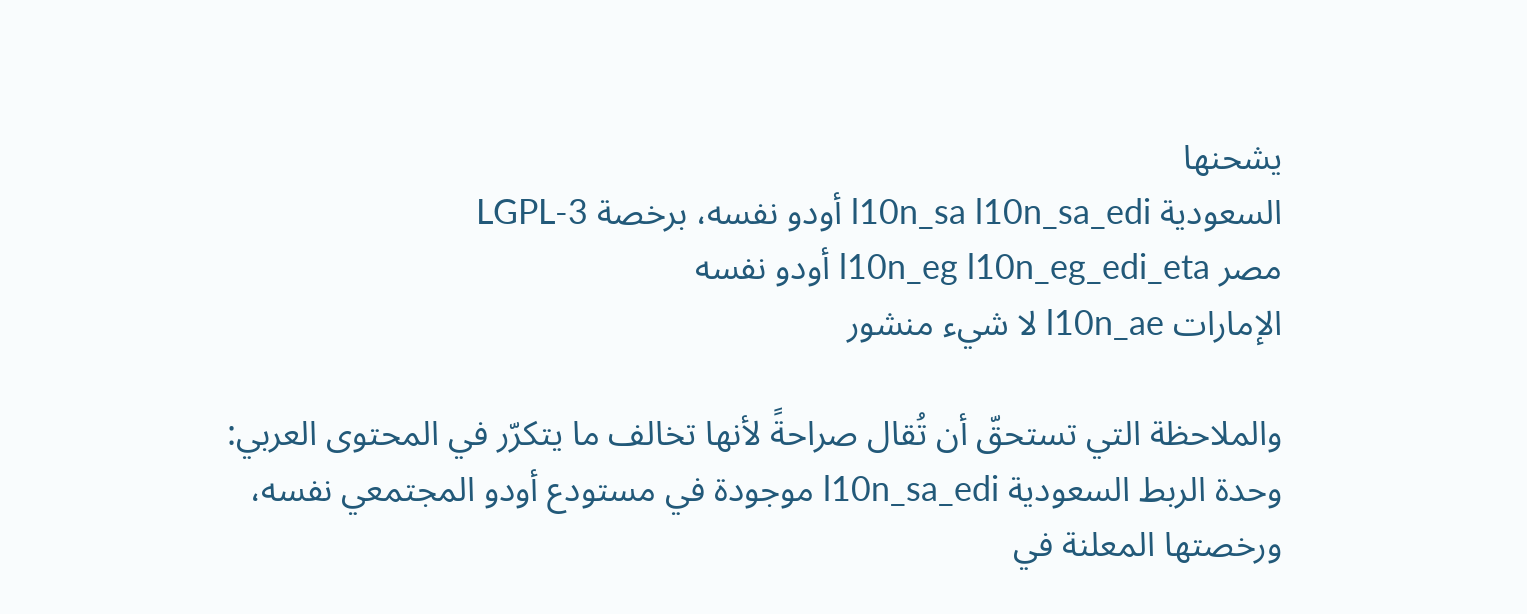يشحنها
السعودية l10n_sa l10n_sa_edi أودو نفسه، برخصة LGPL-3
مصر l10n_eg l10n_eg_edi_eta أودو نفسه
الإمارات l10n_ae لا شيء منشور

والملاحظة التي تستحقّ أن تُقال صراحةً لأنها تخالف ما يتكرّر في المحتوى العربي: وحدة الربط السعودية l10n_sa_edi موجودة في مستودع أودو المجتمعي نفسه، ورخصتها المعلنة في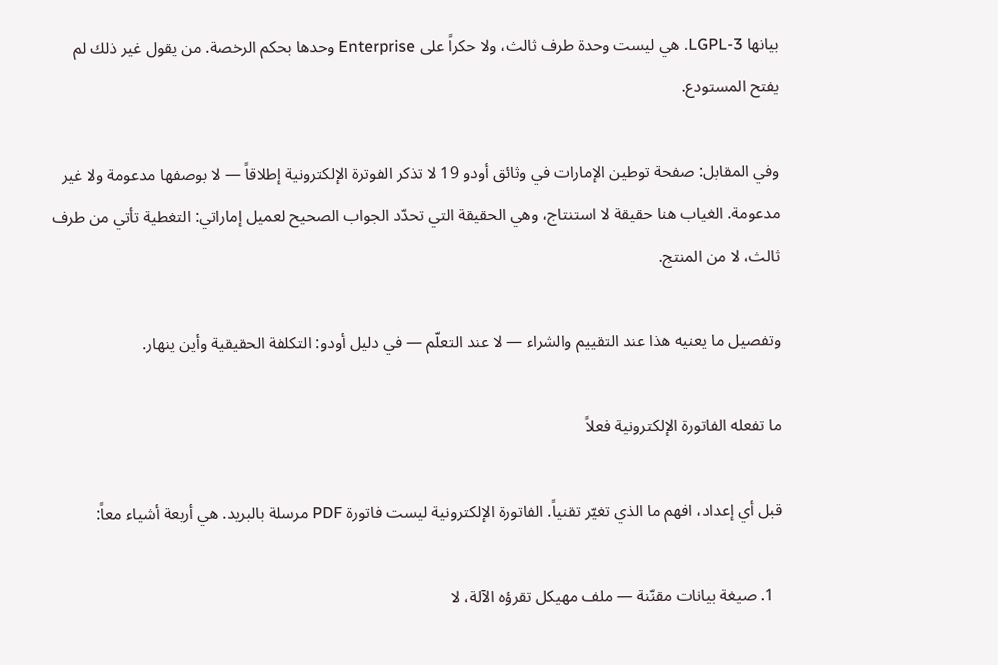بيانها LGPL-3. هي ليست وحدة طرف ثالث، ولا حكراً على Enterprise وحدها بحكم الرخصة. من يقول غير ذلك لم يفتح المستودع.

وفي المقابل: صفحة توطين الإمارات في وثائق أودو 19 لا تذكر الفوترة الإلكترونية إطلاقاً — لا بوصفها مدعومة ولا غير مدعومة. الغياب هنا حقيقة لا استنتاج، وهي الحقيقة التي تحدّد الجواب الصحيح لعميل إماراتي: التغطية تأتي من طرف ثالث، لا من المنتج.

وتفصيل ما يعنيه هذا عند التقييم والشراء — لا عند التعلّم — في دليل أودو: التكلفة الحقيقية وأين ينهار.

ما تفعله الفاتورة الإلكترونية فعلاً

قبل أي إعداد، افهم ما الذي تغيّر تقنياً. الفاتورة الإلكترونية ليست فاتورة PDF مرسلة بالبريد. هي أربعة أشياء معاً:

  1. صيغة بيانات مقنّنة — ملف مهيكل تقرؤه الآلة، لا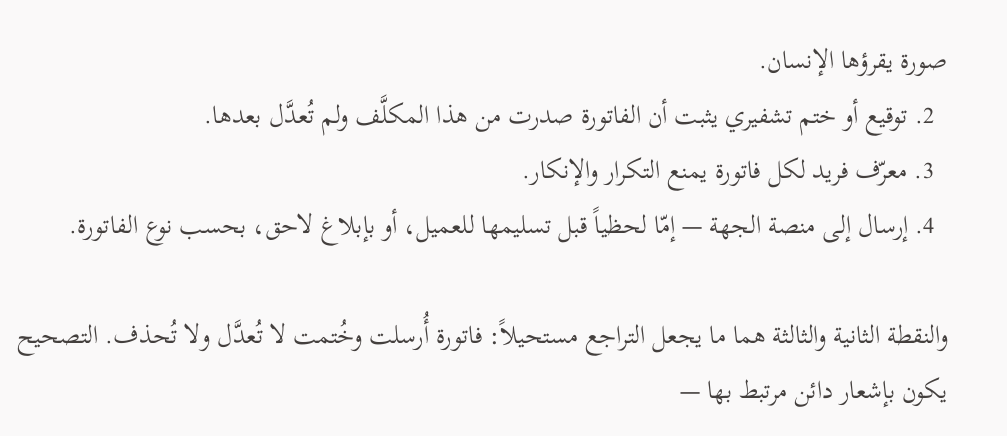صورة يقرؤها الإنسان.
  2. توقيع أو ختم تشفيري يثبت أن الفاتورة صدرت من هذا المكلَّف ولم تُعدَّل بعدها.
  3. معرّف فريد لكل فاتورة يمنع التكرار والإنكار.
  4. إرسال إلى منصة الجهة — إمّا لحظياً قبل تسليمها للعميل، أو بإبلاغ لاحق، بحسب نوع الفاتورة.

والنقطة الثانية والثالثة هما ما يجعل التراجع مستحيلاً: فاتورة أُرسلت وخُتمت لا تُعدَّل ولا تُحذف. التصحيح يكون بإشعار دائن مرتبط بها —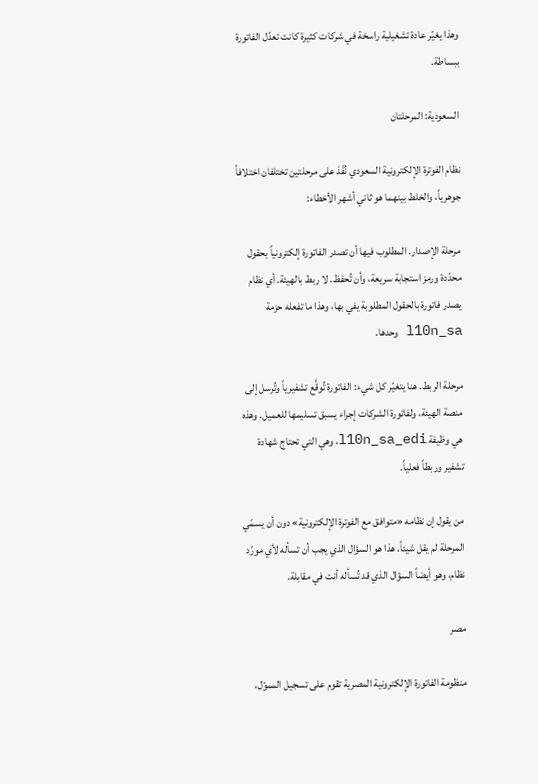وهذا يغيّر عادة تشغيلية راسخة في شركات كثيرة كانت تعدّل الفاتورة ببساطة.

السعودية: المرحلتان

نظام الفوترة الإلكترونية السعودي نُفّذ على مرحلتين تختلفان اختلافاً جوهرياً، والخلط بينهما هو ثاني أشهر الأخطاء:

مرحلة الإصدار. المطلوب فيها أن تصدر الفاتورة إلكترونياً بحقول محدّدة ورمز استجابة سريعة، وأن تُحفظ. لا ربط بالهيئة. أي نظام يصدر فاتورة بالحقول المطلوبة يفي بها، وهذا ما تفعله حزمة l10n_sa وحدها.

مرحلة الربط. هنا يتغيّر كل شيء: الفاتورة تُوقَّع تشفيرياً وتُرسل إلى منصة الهيئة، ولفاتورة الشركات إجراء يسبق تسليمها للعميل. وهذه هي وظيفة l10n_sa_edi، وهي التي تحتاج شهادة تشفير وربطاً فعلياً.

من يقول إن نظامه «متوافق مع الفوترة الإلكترونية» دون أن يسمّي المرحلة لم يقل شيئاً. هذا هو السؤال الذي يجب أن تسأله لأي مورّد نظام، وهو أيضاً السؤال الذي قد تُسأله أنت في مقابلة.

مصر

منظومة الفاتورة الإلكترونية المصرية تقوم على تسجيل المموّل،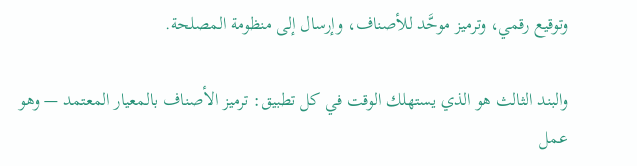وتوقيع رقمي، وترميز موحَّد للأصناف، وإرسال إلى منظومة المصلحة.

والبند الثالث هو الذي يستهلك الوقت في كل تطبيق: ترميز الأصناف بالمعيار المعتمد — وهو عمل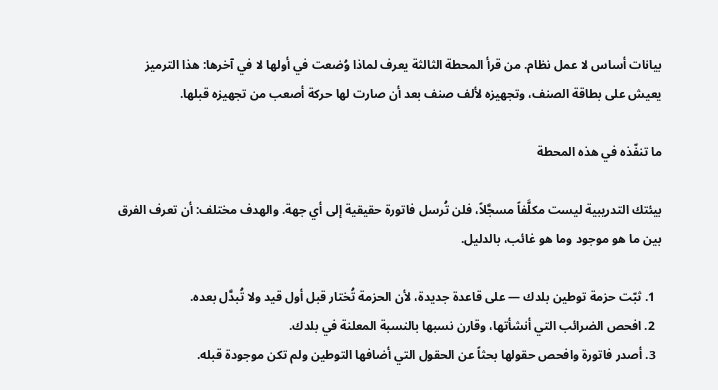بيانات أساس لا عمل نظام. من قرأ المحطة الثالثة يعرف لماذا وُضعت في أولها لا في آخرها: هذا الترميز يعيش على بطاقة الصنف، وتجهيزه لألف صنف بعد أن صارت لها حركة أصعب من تجهيزه قبلها.

ما تنفّذه في هذه المحطة

بيئتك التدريبية ليست مكلَّفاً مسجَّلاً، فلن تُرسل فاتورة حقيقية إلى أي جهة. والهدف مختلف: أن تعرف الفرق بين ما هو موجود وما هو غائب، بالدليل.

  1. ثبّت حزمة توطين بلدك — على قاعدة جديدة، لأن الحزمة تُختار قبل أول قيد ولا تُبدَّل بعده.
  2. افحص الضرائب التي أنشأتها، وقارن نسبها بالنسبة المعلنة في بلدك.
  3. أصدر فاتورة وافحص حقولها بحثاً عن الحقول التي أضافها التوطين ولم تكن موجودة قبله.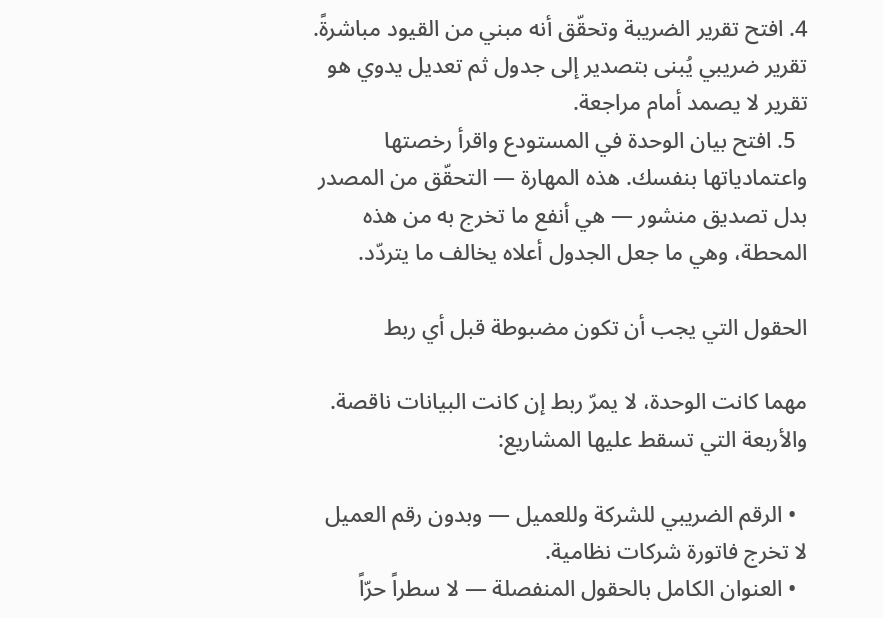4. افتح تقرير الضريبة وتحقّق أنه مبني من القيود مباشرةً. تقرير ضريبي يُبنى بتصدير إلى جدول ثم تعديل يدوي هو تقرير لا يصمد أمام مراجعة.
  5. افتح بيان الوحدة في المستودع واقرأ رخصتها واعتمادياتها بنفسك. هذه المهارة — التحقّق من المصدر بدل تصديق منشور — هي أنفع ما تخرج به من هذه المحطة، وهي ما جعل الجدول أعلاه يخالف ما يتردّد.

الحقول التي يجب أن تكون مضبوطة قبل أي ربط

مهما كانت الوحدة، لا يمرّ ربط إن كانت البيانات ناقصة. والأربعة التي تسقط عليها المشاريع:

  • الرقم الضريبي للشركة وللعميل — وبدون رقم العميل لا تخرج فاتورة شركات نظامية.
  • العنوان الكامل بالحقول المنفصلة — لا سطراً حرّاً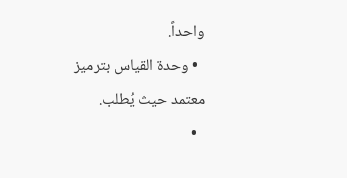واحداً.
  • وحدة القياس بترميز معتمد حيث يُطلب.
  •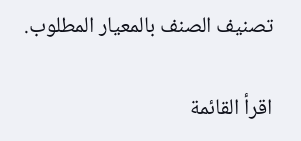تصنيف الصنف بالمعيار المطلوب.

اقرأ القائمة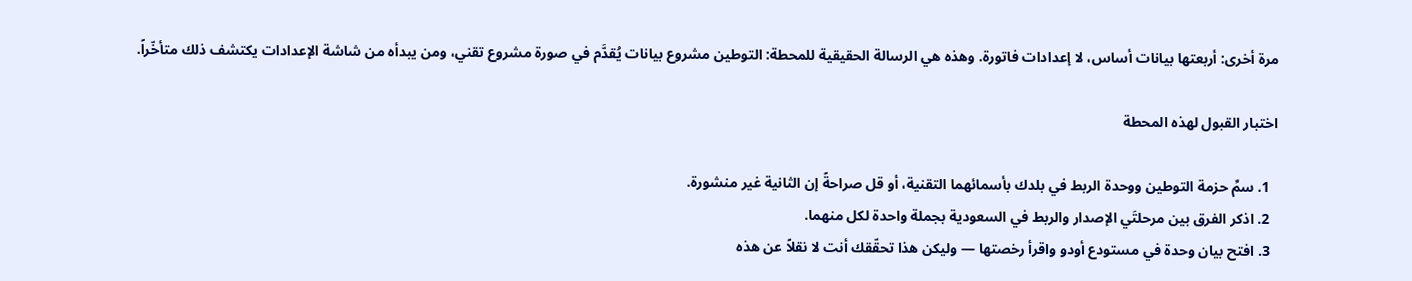مرة أخرى: أربعتها بيانات أساس، لا إعدادات فاتورة. وهذه هي الرسالة الحقيقية للمحطة: التوطين مشروع بيانات يُقدَّم في صورة مشروع تقني، ومن يبدأه من شاشة الإعدادات يكتشف ذلك متأخّراً.

اختبار القبول لهذه المحطة

  1. سمِّ حزمة التوطين ووحدة الربط في بلدك بأسمائهما التقنية، أو قل صراحةً إن الثانية غير منشورة.
  2. اذكر الفرق بين مرحلتَي الإصدار والربط في السعودية بجملة واحدة لكل منهما.
  3. افتح بيان وحدة في مستودع أودو واقرأ رخصتها — وليكن هذا تحقّقك أنت لا نقلاً عن هذه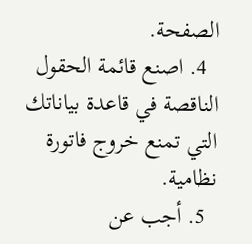الصفحة.
  4. اصنع قائمة الحقول الناقصة في قاعدة بياناتك التي تمنع خروج فاتورة نظامية.
  5. أجب عن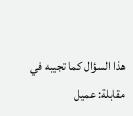هذا السؤال كما تجيبه في مقابلة: عميل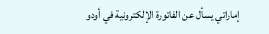إماراتي يسأل عن الفاتورة الإلكترونية في أودو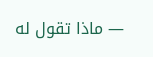— ماذا تقول له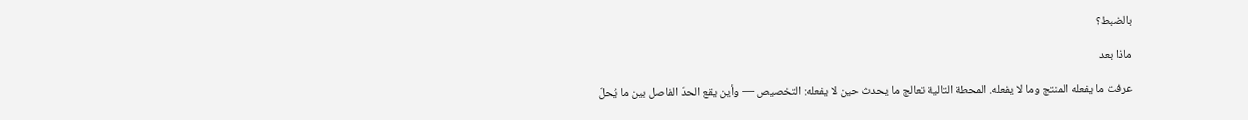بالضبط؟

ماذا بعد

عرفت ما يفعله المنتج وما لا يفعله. المحطة التالية تعالج ما يحدث حين لا يفعله: التخصيص — وأين يقع الحدّ الفاصل بين ما يُحلّ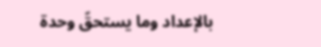بالإعداد وما يستحقّ وحدة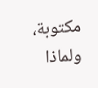مكتوبة، ولماذا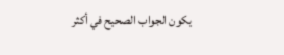يكون الجواب الصحيح في أكثر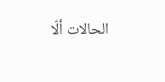الحالات ألّا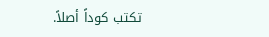تكتب كوداً أصلاً.